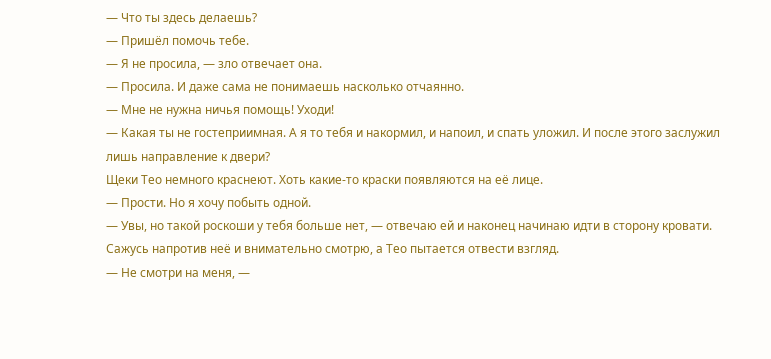— Что ты здесь делаешь?
— Пришёл помочь тебе.
— Я не просила, — зло отвечает она.
— Просила. И даже сама не понимаешь насколько отчаянно.
— Мне не нужна ничья помощь! Уходи!
— Какая ты не гостеприимная. А я то тебя и накормил, и напоил, и спать уложил. И после этого заслужил лишь направление к двери?
Щеки Тео немного краснеют. Хоть какие-то краски появляются на её лице.
— Прости. Но я хочу побыть одной.
— Увы, но такой роскоши у тебя больше нет, — отвечаю ей и наконец начинаю идти в сторону кровати.
Сажусь напротив неё и внимательно смотрю, а Тео пытается отвести взгляд.
— Не смотри на меня, —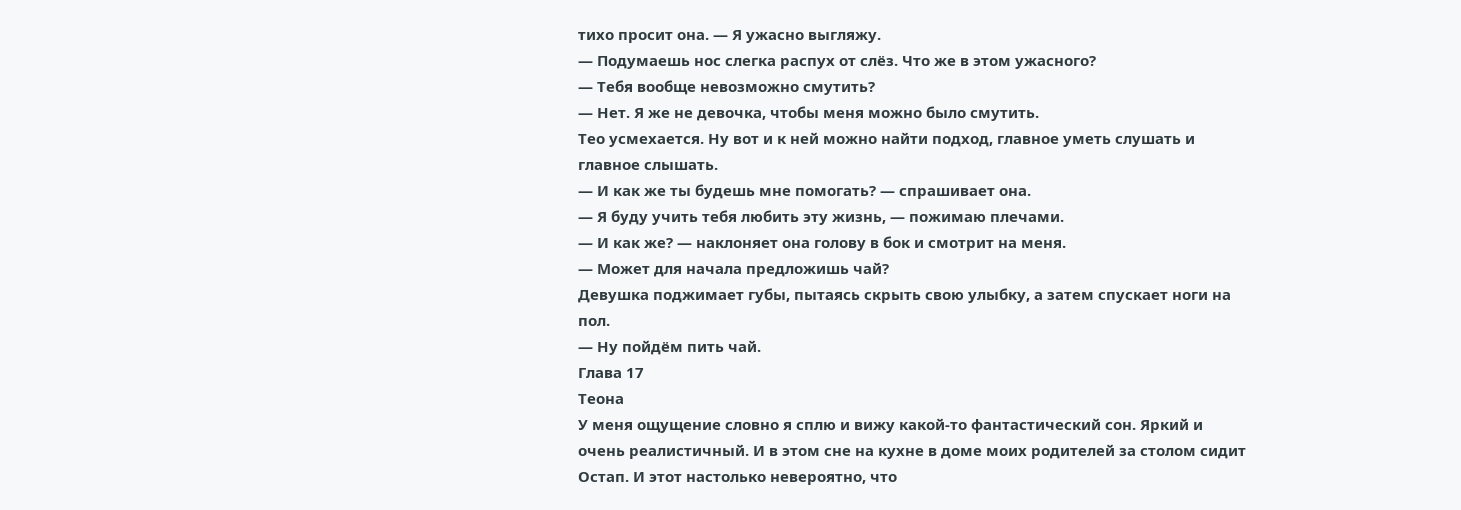тихо просит она. — Я ужасно выгляжу.
— Подумаешь нос слегка распух от слёз. Что же в этом ужасного?
— Тебя вообще невозможно смутить?
— Нет. Я же не девочка, чтобы меня можно было смутить.
Тео усмехается. Ну вот и к ней можно найти подход, главное уметь слушать и главное слышать.
— И как же ты будешь мне помогать? — спрашивает она.
— Я буду учить тебя любить эту жизнь, — пожимаю плечами.
— И как же? — наклоняет она голову в бок и смотрит на меня.
— Может для начала предложишь чай?
Девушка поджимает губы, пытаясь скрыть свою улыбку, а затем спускает ноги на пол.
— Ну пойдём пить чай.
Глава 17
Теона
У меня ощущение словно я сплю и вижу какой-то фантастический сон. Яркий и очень реалистичный. И в этом сне на кухне в доме моих родителей за столом сидит Остап. И этот настолько невероятно, что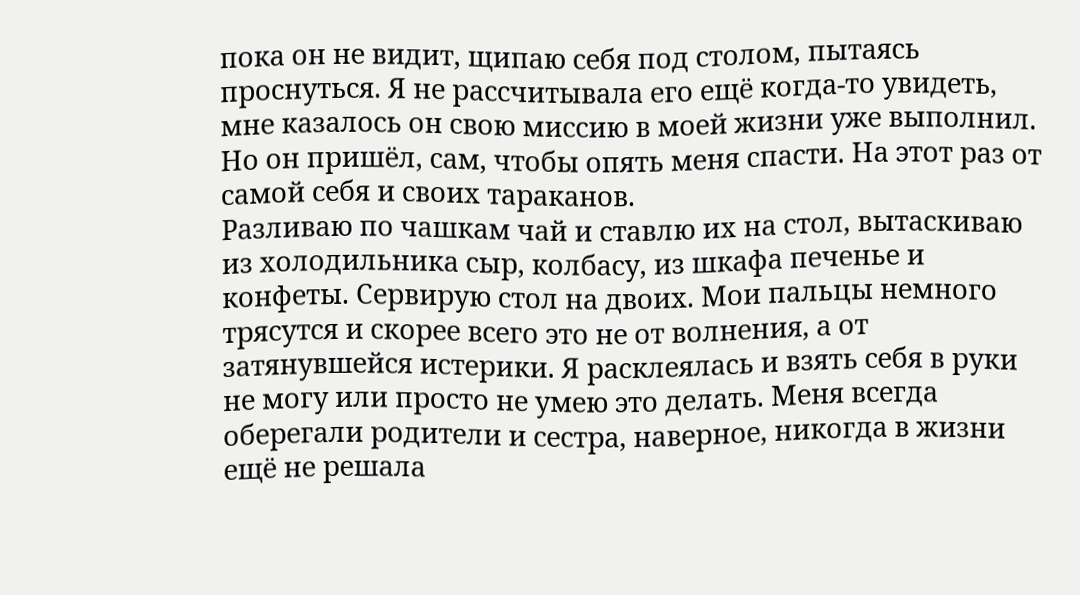пока он не видит, щипаю себя под столом, пытаясь проснуться. Я не рассчитывала его ещё когда-то увидеть, мне казалось он свою миссию в моей жизни уже выполнил. Но он пришёл, сам, чтобы опять меня спасти. На этот раз от самой себя и своих тараканов.
Разливаю по чашкам чай и ставлю их на стол, вытаскиваю из холодильника сыр, колбасу, из шкафа печенье и конфеты. Сервирую стол на двоих. Мои пальцы немного трясутся и скорее всего это не от волнения, а от затянувшейся истерики. Я расклеялась и взять себя в руки не могу или просто не умею это делать. Меня всегда оберегали родители и сестра, наверное, никогда в жизни ещё не решала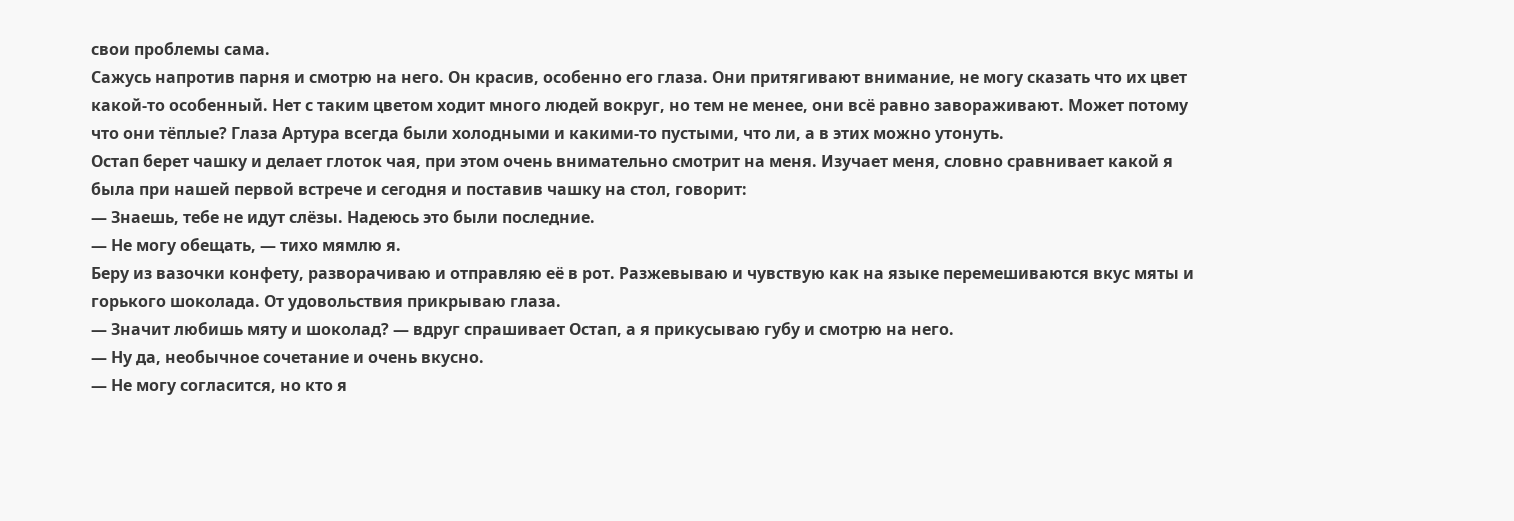свои проблемы сама.
Сажусь напротив парня и смотрю на него. Он красив, особенно его глаза. Они притягивают внимание, не могу сказать что их цвет какой-то особенный. Нет с таким цветом ходит много людей вокруг, но тем не менее, они всё равно завораживают. Может потому что они тёплые? Глаза Артура всегда были холодными и какими-то пустыми, что ли, а в этих можно утонуть.
Остап берет чашку и делает глоток чая, при этом очень внимательно смотрит на меня. Изучает меня, словно сравнивает какой я была при нашей первой встрече и сегодня и поставив чашку на стол, говорит:
— Знаешь, тебе не идут слёзы. Надеюсь это были последние.
— Не могу обещать, — тихо мямлю я.
Беру из вазочки конфету, разворачиваю и отправляю её в рот. Разжевываю и чувствую как на языке перемешиваются вкус мяты и горького шоколада. От удовольствия прикрываю глаза.
— Значит любишь мяту и шоколад? — вдруг спрашивает Остап, а я прикусываю губу и смотрю на него.
— Ну да, необычное сочетание и очень вкусно.
— Не могу согласится, но кто я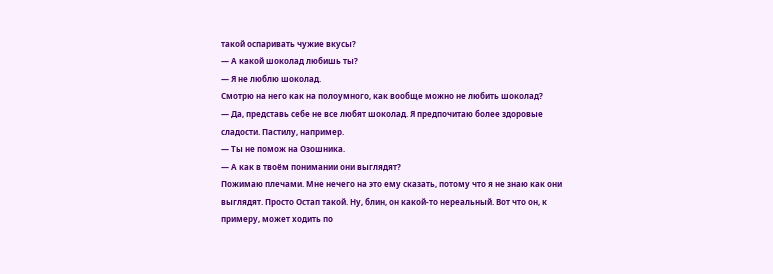такой оспаривать чужие вкусы?
— А какой шоколад любишь ты?
— Я не люблю шоколад.
Смотрю на него как на полоумного, как вообще можно не любить шоколад?
— Да, представь себе не все любят шоколад. Я предпочитаю более здоровые сладости. Пастилу, например.
— Ты не помож на Озошника.
— А как в твоём понимании они выглядят?
Пожимаю плечами. Мне нечего на это ему сказать, потому что я не знаю как они выглядят. Просто Остап такой. Ну, блин, он какой-то нереальный. Вот что он, к примеру, может ходить по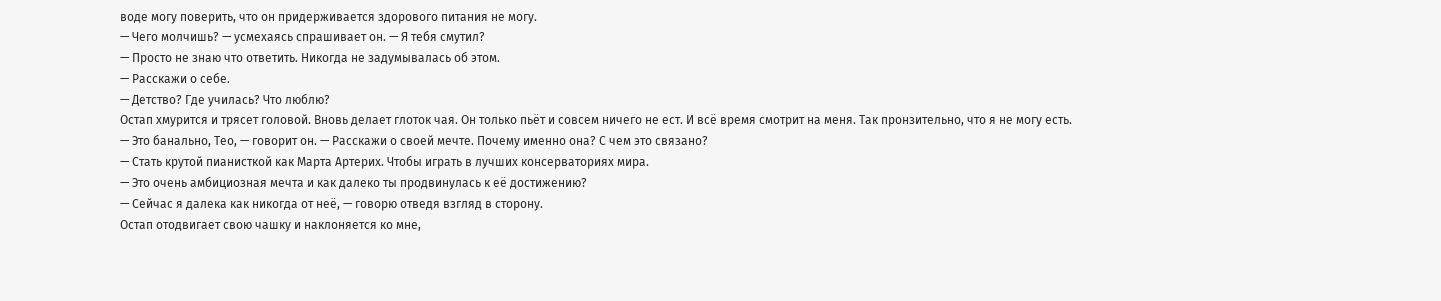воде могу поверить, что он придерживается здорового питания не могу.
— Чего молчишь? — усмехаясь спрашивает он. — Я тебя смутил?
— Просто не знаю что ответить. Никогда не задумывалась об этом.
— Расскажи о себе.
— Детство? Где училась? Что люблю?
Остап хмурится и трясет головой. Вновь делает глоток чая. Он только пьёт и совсем ничего не ест. И всё время смотрит на меня. Так пронзительно, что я не могу есть.
— Это банально, Тео, — говорит он. — Расскажи о своей мечте. Почему именно она? С чем это связано?
— Стать крутой пианисткой как Марта Артерих. Чтобы играть в лучших консерваториях мира.
— Это очень амбициозная мечта и как далеко ты продвинулась к её достижению?
— Сейчас я далека как никогда от неё, — говорю отведя взгляд в сторону.
Остап отодвигает свою чашку и наклоняется ко мне,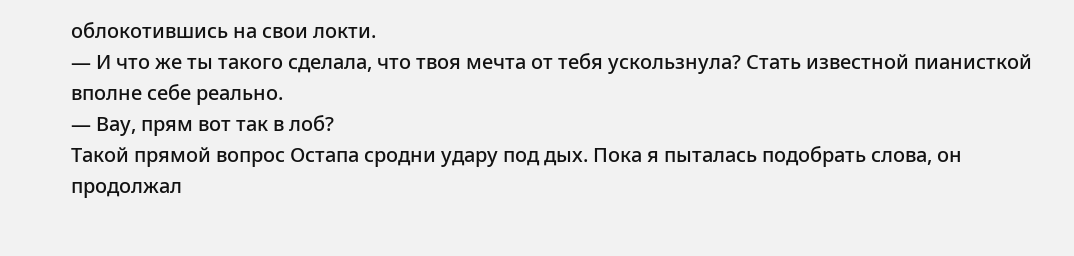облокотившись на свои локти.
— И что же ты такого сделала, что твоя мечта от тебя ускользнула? Стать известной пианисткой вполне себе реально.
— Вау, прям вот так в лоб?
Такой прямой вопрос Остапа сродни удару под дых. Пока я пыталась подобрать слова, он продолжал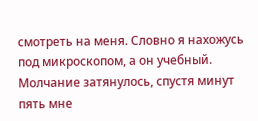смотреть на меня. Словно я нахожусь под микроскопом, а он учебный. Молчание затянулось, спустя минут пять мне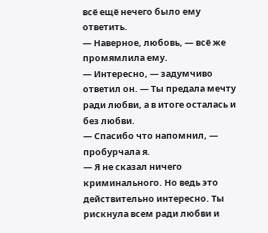всё ещё нечего было ему ответить.
— Наверное, любовь, — всё же промямлила ему.
— Интересно, — задумчиво ответил он. — Ты предала мечту ради любви, а в итоге осталась и без любви.
— Спасибо что напомнил, — пробурчала я.
— Я не сказал ничего криминального. Но ведь это действительно интересно. Ты рискнула всем ради любви и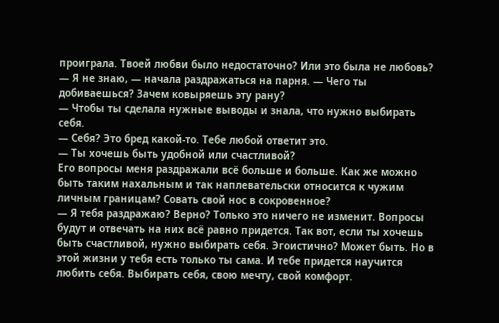проиграла. Твоей любви было недостаточно? Или это была не любовь?
— Я не знаю, — начала раздражаться на парня. — Чего ты добиваешься? Зачем ковыряешь эту рану?
— Чтобы ты сделала нужные выводы и знала, что нужно выбирать себя.
— Себя? Это бред какой-то. Тебе любой ответит это.
— Ты хочешь быть удобной или счастливой?
Его вопросы меня раздражали всё больше и больше. Как же можно быть таким нахальным и так наплевательски относится к чужим личным границам? Совать свой нос в сокровенное?
— Я тебя раздражаю? Верно? Только это ничего не изменит. Вопросы будут и отвечать на них всё равно придется. Так вот, если ты хочешь быть счастливой, нужно выбирать себя. Эгоистично? Может быть. Но в этой жизни у тебя есть только ты сама. И тебе придется научится любить себя. Выбирать себя, свою мечту, свой комфорт.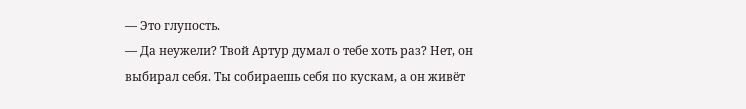— Это глупость.
— Да неужели? Твой Артур думал о тебе хоть раз? Нет, он выбирал себя. Ты собираешь себя по кускам, а он живёт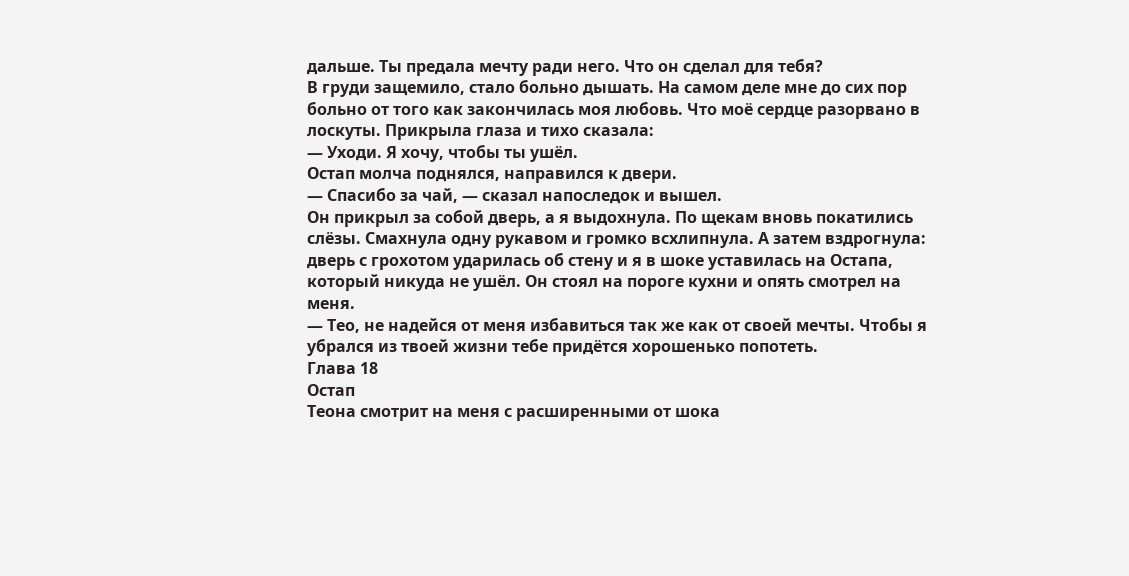дальше. Ты предала мечту ради него. Что он сделал для тебя?
В груди защемило, стало больно дышать. На самом деле мне до сих пор больно от того как закончилась моя любовь. Что моё сердце разорвано в лоскуты. Прикрыла глаза и тихо сказала:
— Уходи. Я хочу, чтобы ты ушёл.
Остап молча поднялся, направился к двери.
— Спасибо за чай, — сказал напоследок и вышел.
Он прикрыл за собой дверь, а я выдохнула. По щекам вновь покатились слёзы. Смахнула одну рукавом и громко всхлипнула. А затем вздрогнула: дверь с грохотом ударилась об стену и я в шоке уставилась на Остапа, который никуда не ушёл. Он стоял на пороге кухни и опять смотрел на меня.
— Тео, не надейся от меня избавиться так же как от своей мечты. Чтобы я убрался из твоей жизни тебе придётся хорошенько попотеть.
Глава 18
Остап
Теона смотрит на меня с расширенными от шока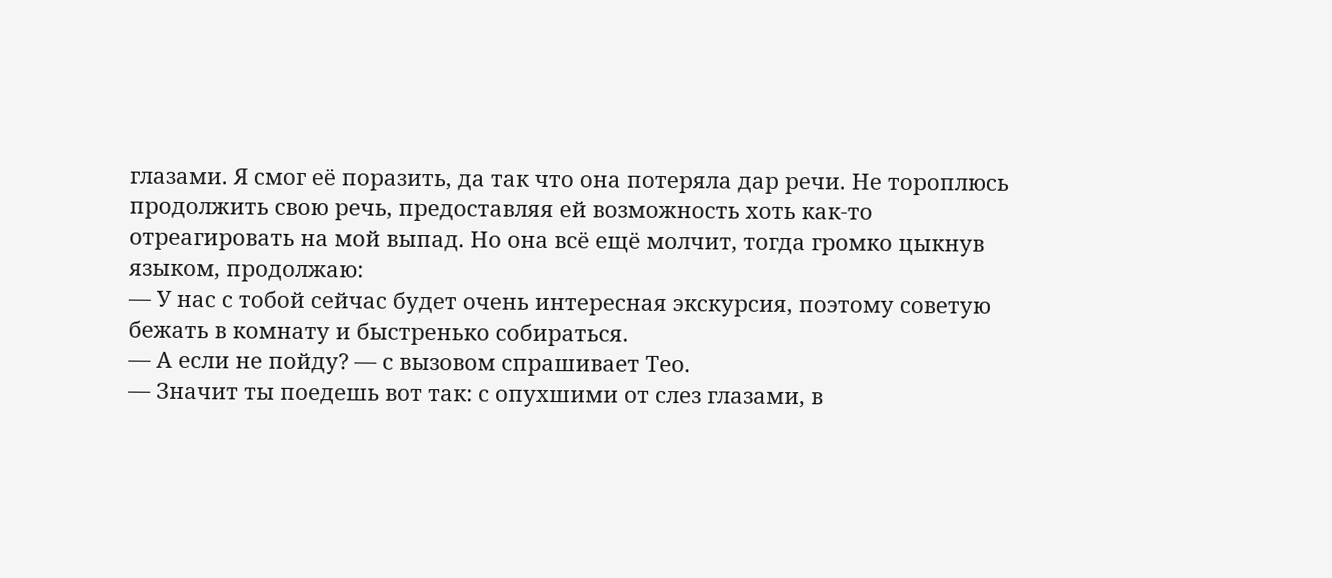глазами. Я смог её поразить, да так что она потеряла дар речи. Не тороплюсь продолжить свою речь, предоставляя ей возможность хоть как-то отреагировать на мой выпад. Но она всё ещё молчит, тогда громко цыкнув языком, продолжаю:
— У нас с тобой сейчас будет очень интересная экскурсия, поэтому советую бежать в комнату и быстренько собираться.
— А если не пойду? — с вызовом спрашивает Тео.
— Значит ты поедешь вот так: с опухшими от слез глазами, в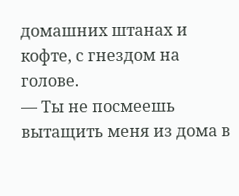домашних штанах и кофте, с гнездом на голове.
— Ты не посмеешь вытащить меня из дома в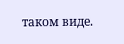таком виде.